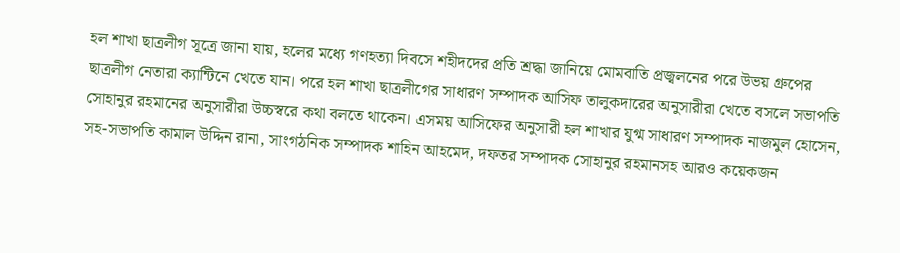হল শাখা ছাত্রলীগ সূত্রে জানা যায়, হলের মধ্যে গণহত্যা দিবসে শহীদদের প্রতি শ্রদ্ধা জানিয়ে মোমবাতি প্রজ্বলনের পরে উভয় গ্রুপের ছাত্রলীগ নেতারা ক্যান্টিনে খেতে যান। পরে হল শাখা ছাত্রলীগের সাধারণ সম্পাদক আসিফ তালুকদারের অনুসারীরা খেতে বসলে সভাপতি সোহানুর রহমানের অনুসারীরা উচ্চস্বরে কথা বলতে থাকেন। এসময় আসিফের অনুসারী হল শাখার যুগ্ম সাধারণ সম্পাদক নাজমুল হোসেন, সহ-সভাপতি কামাল উদ্দিন রানা, সাংগঠনিক সম্পাদক শাহিন আহমেদ, দফতর সম্পাদক সোহানুর রহমানসহ আরও কয়েকজন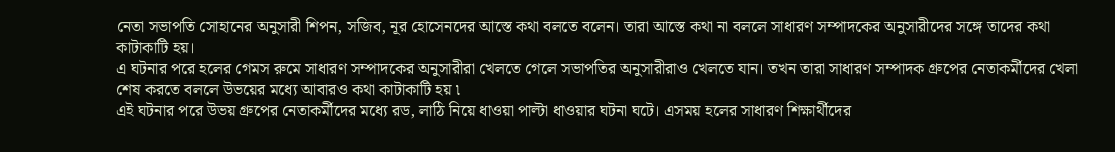নেতা সভাপতি সোহানের অনুসারী শিপন, সজিব, নূর হোসেনদের আস্তে কথা বলতে বলেন। তারা আস্তে কথা না বললে সাধারণ সম্পাদকের অনুসারীদের সঙ্গে তাদের কথা কাটাকাটি হয়।
এ ঘটনার পরে হলের গেমস রুমে সাধারণ সম্পাদকের অনুসারীরা খেলতে গেলে সভাপতির অনুসারীরাও খেলতে যান। তখন তারা সাধারণ সম্পাদক গ্রুপের নেতাকর্মীদের খেলা শেষ করতে বললে উভয়ের মধ্যে আবারও কথা কাটাকাটি হয় ৷
এই ঘটনার পরে উভয় গ্রুপের নেতাকর্মীদের মধ্যে রড, লাঠি নিয়ে ধাওয়া পাল্টা ধাওয়ার ঘটনা ঘটে। এসময় হলের সাধারণ শিক্ষার্থীদের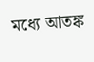মধ্যে আতঙ্ক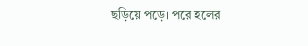ছড়িয়ে পড়ে। পরে হলের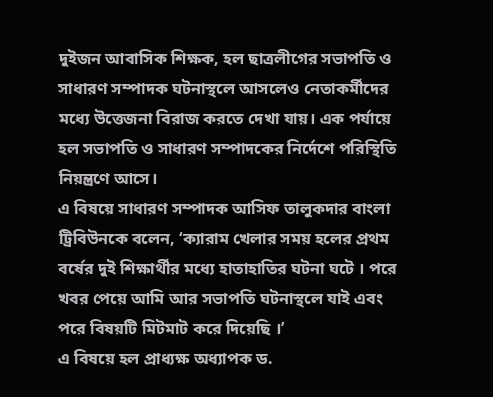দুইজন আবাসিক শিক্ষক, হল ছাত্রলীগের সভাপতি ও সাধারণ সম্পাদক ঘটনাস্থলে আসলেও নেতাকর্মীদের মধ্যে উত্তেজনা বিরাজ করতে দেখা যায়। এক পর্যায়ে হল সভাপতি ও সাধারণ সম্পাদকের নির্দেশে পরিস্থিতি নিয়ন্ত্রণে আসে।
এ বিষয়ে সাধারণ সম্পাদক আসিফ তালুকদার বাংলা ট্রিবিউনকে বলেন, ‘ক্যারাম খেলার সময় হলের প্রথম বর্ষের দুই শিক্ষার্থীর মধ্যে হাতাহাতির ঘটনা ঘটে । পরে খবর পেয়ে আমি আর সভাপতি ঘটনাস্থলে যাই এবং পরে বিষয়টি মিটমাট করে দিয়েছি ।’
এ বিষয়ে হল প্রাধ্যক্ষ অধ্যাপক ড.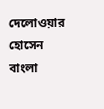দেলোওয়ার হোসেন বাংলা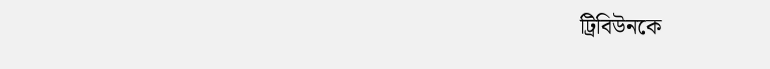ট্রিবিউনকে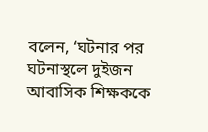বলেন, ‘ঘটনার পর ঘটনাস্থলে দুইজন আবাসিক শিক্ষককে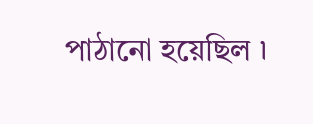পাঠানো হয়েছিল ৷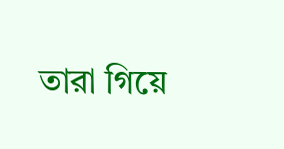তারা গিয়ে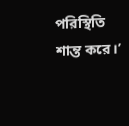পরিস্থিতি শান্ত করে।’